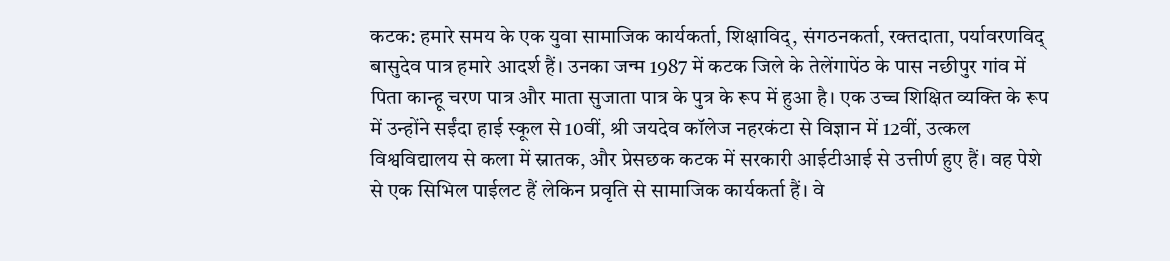कटक: हमारे समय के एक युवा सामाजिक कार्यकर्ता, शिक्षाविद्, संगठनकर्ता, रक्तदाता, पर्यावरणविद् बासुदेव पात्र हमारे आदर्श हैं। उनका जन्म 1987 में कटक जिले के तेलेंगापेंठ के पास नछीपुर गांव में पिता कान्हू चरण पात्र और माता सुजाता पात्र के पुत्र के रूप में हुआ है। एक उच्च शिक्षित व्यक्ति के रूप में उन्होंने सईंदा हाई स्कूल से 10वीं, श्री जयदेव कॉलेज नहरकंटा से विज्ञान में 12वीं, उत्कल विश्वविद्यालय से कला में स्नातक, और प्रेसछक कटक में सरकारी आईटीआई से उत्तीर्ण हुए हैं। वह पेशे से एक सिभिल पाईलट हैं लेकिन प्रवृति से सामाजिक कार्यकर्ता हैं। वे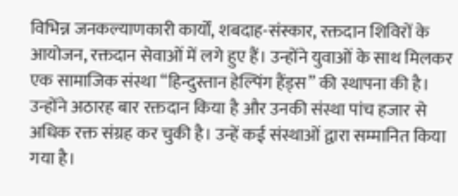विभिन्न जनकल्याणकारी कार्यों, शबदाह-संस्कार, रक्तदान शिविरों के आयोजन, रक्तदान सेवाओं में लगे हुए हैं। उन्होंने युवाओं के साथ मिलकर एक सामाजिक संस्था “हिन्दुस्तान हेल्पिंग हैंड्स” की स्थापना की है। उन्होंने अठारह बार रक्तदान किया है और उनकी संस्था पांच हजार से अधिक रक्त संग्रह कर चुकी है। उन्हें कई संस्थाओं द्वारा सम्मानित किया गया है।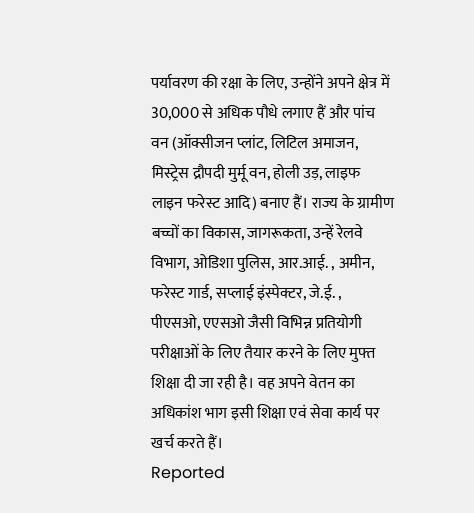पर्यावरण की रक्षा के लिए, उन्होंने अपने क्षेत्र में 30,000 से अधिक पौधे लगाए हैं और पांच वन (ऑक्सीजन प्लांट, लिटिल अमाजन, मिस्ट्रेस द्रौपदी मुर्मू वन, होली उड़, लाइफ लाइन फरेस्ट आदि) बनाए हैं। राज्य के ग्रामीण बच्चों का विकास, जागरूकता, उन्हें रेलवे विभाग, ओडिशा पुलिस, आर.आई. , अमीन, फरेस्ट गार्ड, सप्लाई इंस्पेक्टर, जे.ई. , पीएसओ, एएसओ जैसी विभिन्न प्रतियोगी परीक्षाओं के लिए तैयार करने के लिए मुफ्त शिक्षा दी जा रही है। वह अपने वेतन का अधिकांश भाग इसी शिक्षा एवं सेवा कार्य पर खर्च करते हैं।
Reported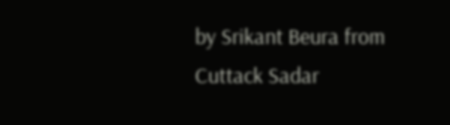by Srikant Beura from Cuttack Sadar